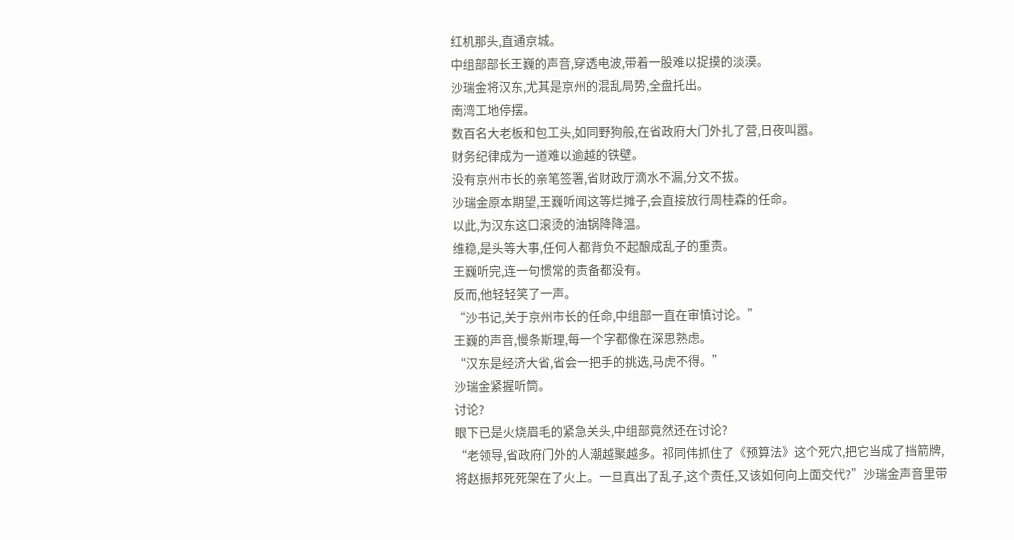红机那头,直通京城。
中组部部长王巍的声音,穿透电波,带着一股难以捉摸的淡漠。
沙瑞金将汉东,尤其是京州的混乱局势,全盘托出。
南湾工地停摆。
数百名大老板和包工头,如同野狗般,在省政府大门外扎了营,日夜叫嚣。
财务纪律成为一道难以逾越的铁壁。
没有京州市长的亲笔签署,省财政厅滴水不漏,分文不拔。
沙瑞金原本期望,王巍听闻这等烂摊子,会直接放行周桂森的任命。
以此,为汉东这口滚烫的油锅降降温。
维稳,是头等大事,任何人都背负不起酿成乱子的重责。
王巍听完,连一句惯常的责备都没有。
反而,他轻轻笑了一声。
“沙书记,关于京州市长的任命,中组部一直在审慎讨论。”
王巍的声音,慢条斯理,每一个字都像在深思熟虑。
“汉东是经济大省,省会一把手的挑选,马虎不得。”
沙瑞金紧握听筒。
讨论?
眼下已是火烧眉毛的紧急关头,中组部竟然还在讨论?
“老领导,省政府门外的人潮越聚越多。祁同伟抓住了《预算法》这个死穴,把它当成了挡箭牌,将赵振邦死死架在了火上。一旦真出了乱子,这个责任,又该如何向上面交代?”沙瑞金声音里带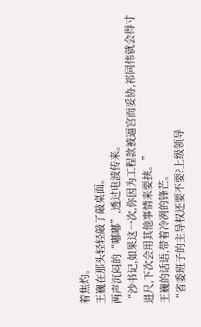着焦灼。
王巍在那头轻轻敲了敲桌面。
两声沉闷的“嘟嘟”,透过电波传来。
“沙书记,如果这一次,你因为工程款被逼宫而妥协,祁同伟就会得寸进尺,下次会用其他事情来要挟。”
王巍的话语,带着冷冽的锋芒。
“省委班子的主导权还要不要?上级领导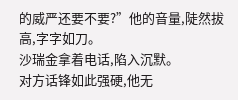的威严还要不要?”他的音量,陡然拔高,字字如刀。
沙瑞金拿着电话,陷入沉默。
对方话锋如此强硬,他无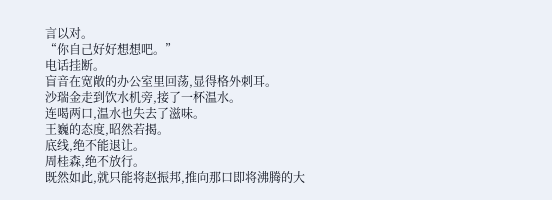言以对。
“你自己好好想想吧。”
电话挂断。
盲音在宽敞的办公室里回荡,显得格外刺耳。
沙瑞金走到饮水机旁,接了一杯温水。
连喝两口,温水也失去了滋味。
王巍的态度,昭然若揭。
底线,绝不能退让。
周桂森,绝不放行。
既然如此,就只能将赵振邦,推向那口即将沸腾的大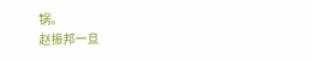锅。
赵振邦一旦